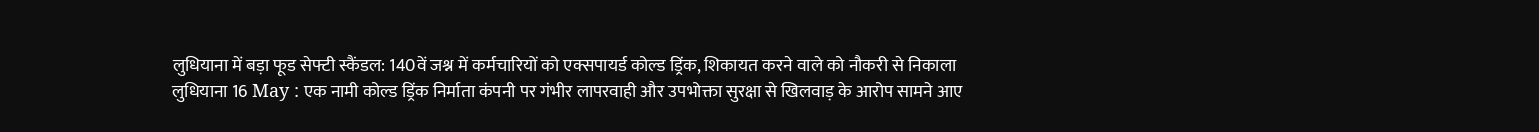लुधियाना में बड़ा फूड सेफ्टी स्कैंडल: 140वें जश्न में कर्मचारियों को एक्सपायर्ड कोल्ड ड्रिंक, शिकायत करने वाले को नौकरी से निकाला
लुधियाना 16 May : एक नामी कोल्ड ड्रिंक निर्माता कंपनी पर गंभीर लापरवाही और उपभोक्ता सुरक्षा से खिलवाड़ के आरोप सामने आए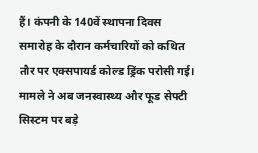हैं। कंपनी के 140वें स्थापना दिवस समारोह के दौरान कर्मचारियों को कथित तौर पर एक्सपायर्ड कोल्ड ड्रिंक परोसी गई। मामले ने अब जनस्वास्थ्य और फूड सेफ्टी सिस्टम पर बड़े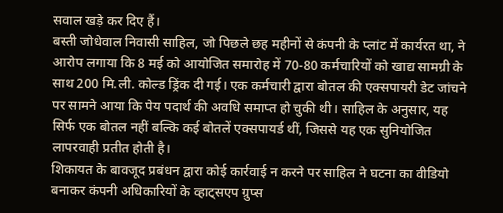सवाल खड़े कर दिए हैं।
बस्ती जोधेवाल निवासी साहिल, जो पिछले छह महीनों से कंपनी के प्लांट में कार्यरत था, ने आरोप लगाया कि 8 मई को आयोजित समारोह में 70-80 कर्मचारियों को खाद्य सामग्री के साथ 200 मि.ली. कोल्ड ड्रिंक दी गई। एक कर्मचारी द्वारा बोतल की एक्सपायरी डेट जांचने पर सामने आया कि पेय पदार्थ की अवधि समाप्त हो चुकी थी। साहिल के अनुसार, यह सिर्फ एक बोतल नहीं बल्कि कई बोतलें एक्सपायर्ड थीं, जिससे यह एक सुनियोजित लापरवाही प्रतीत होती है।
शिकायत के बावजूद प्रबंधन द्वारा कोई कार्रवाई न करने पर साहिल ने घटना का वीडियो बनाकर कंपनी अधिकारियों के व्हाट्सएप ग्रुप्स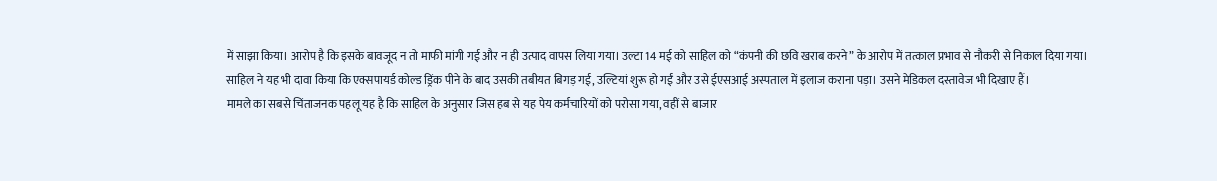में साझा किया। आरोप है कि इसके बावजूद न तो माफी मांगी गई और न ही उत्पाद वापस लिया गया। उल्टा 14 मई को साहिल को “कंपनी की छवि खराब करने” के आरोप में तत्काल प्रभाव से नौकरी से निकाल दिया गया।
साहिल ने यह भी दावा किया कि एक्सपायर्ड कोल्ड ड्रिंक पीने के बाद उसकी तबीयत बिगड़ गई, उल्टियां शुरू हो गईं और उसे ईएसआई अस्पताल में इलाज कराना पड़ा। उसने मेडिकल दस्तावेज भी दिखाए हैं।
मामले का सबसे चिंताजनक पहलू यह है कि साहिल के अनुसार जिस हब से यह पेय कर्मचारियों को परोसा गया, वहीं से बाजार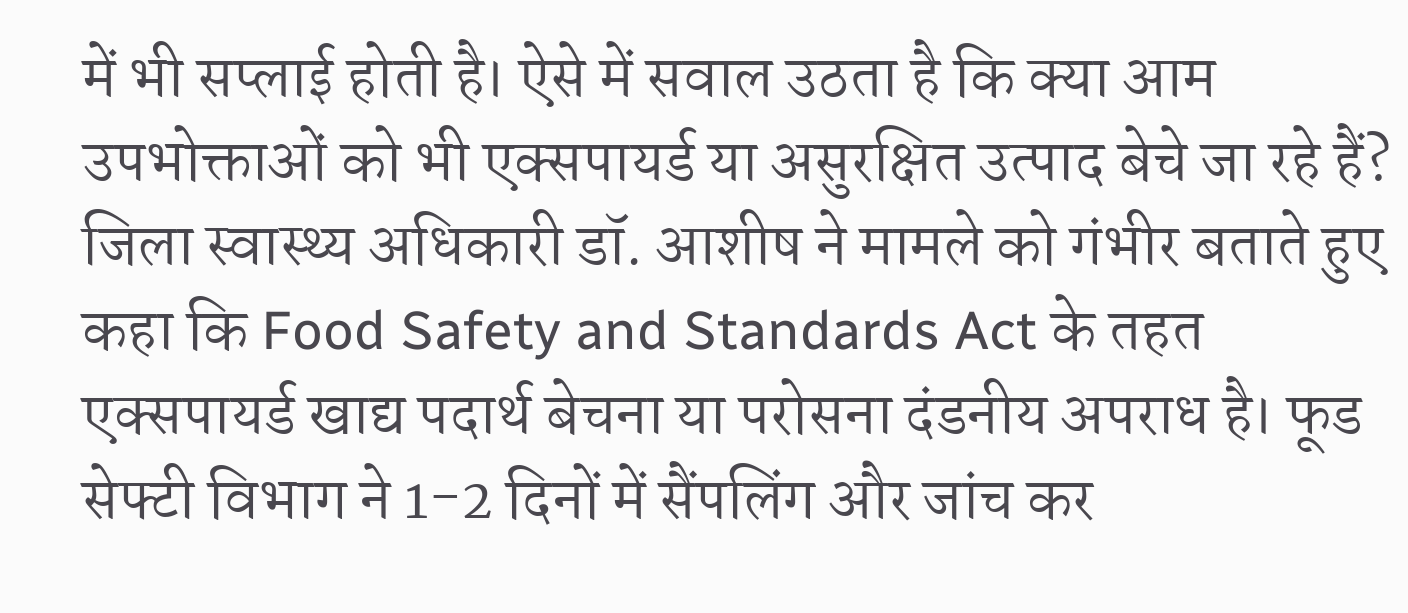में भी सप्लाई होती है। ऐसे में सवाल उठता है कि क्या आम उपभोक्ताओं को भी एक्सपायर्ड या असुरक्षित उत्पाद बेचे जा रहे हैं?
जिला स्वास्थ्य अधिकारी डॉ. आशीष ने मामले को गंभीर बताते हुए कहा कि Food Safety and Standards Act के तहत एक्सपायर्ड खाद्य पदार्थ बेचना या परोसना दंडनीय अपराध है। फूड सेफ्टी विभाग ने 1-2 दिनों में सैंपलिंग और जांच कर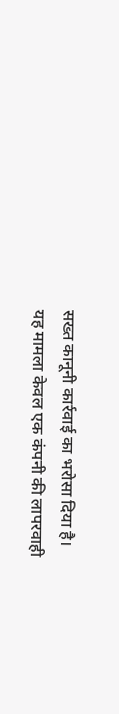सख्त कानूनी कार्रवाई का भरोसा दिया है।
यह मामला केवल एक कंपनी की लापरवाही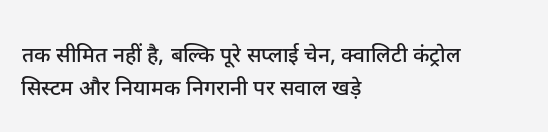तक सीमित नहीं है, बल्कि पूरे सप्लाई चेन, क्वालिटी कंट्रोल सिस्टम और नियामक निगरानी पर सवाल खड़े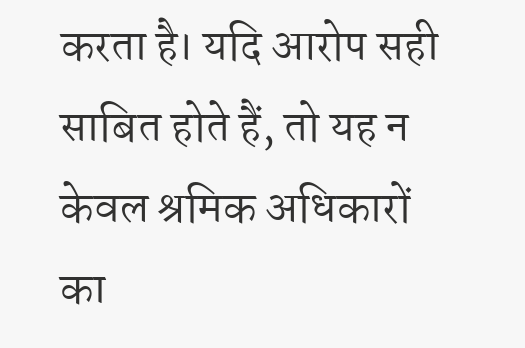करता है। यदि आरोप सही साबित होते हैं, तो यह न केवल श्रमिक अधिकारों का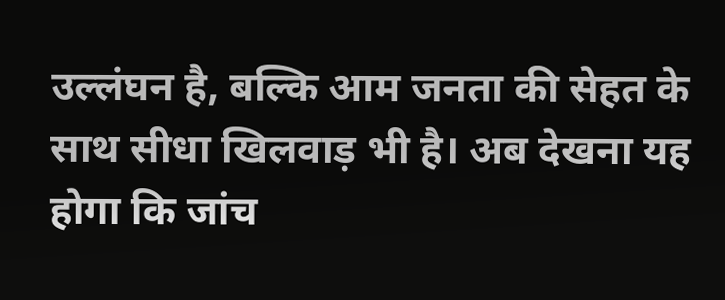उल्लंघन है, बल्कि आम जनता की सेहत के साथ सीधा खिलवाड़ भी है। अब देखना यह होगा कि जांच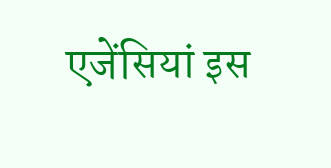एजेंसियां इस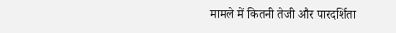मामले में कितनी तेजी और पारदर्शिता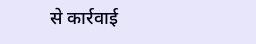से कार्रवाई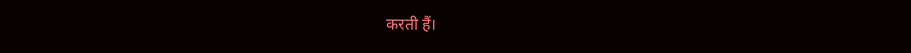करती हैं।